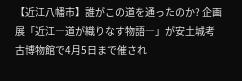【近江八幡市】誰がこの道を通ったのか? 企画展「近江―道が織りなす物語―」が安土城考古博物館で4月5日まで催され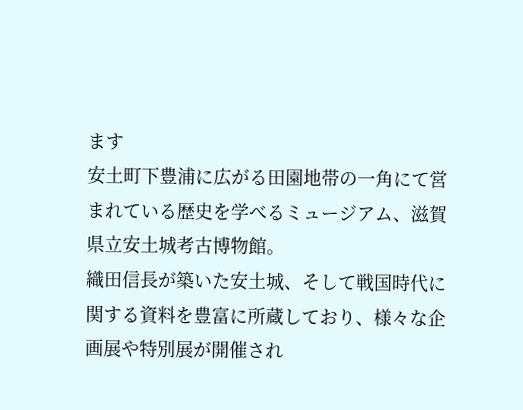ます
安土町下豊浦に広がる田園地帯の一角にて営まれている歴史を学べるミュージアム、滋賀県立安土城考古博物館。
織田信長が築いた安土城、そして戦国時代に関する資料を豊富に所蔵しており、様々な企画展や特別展が開催され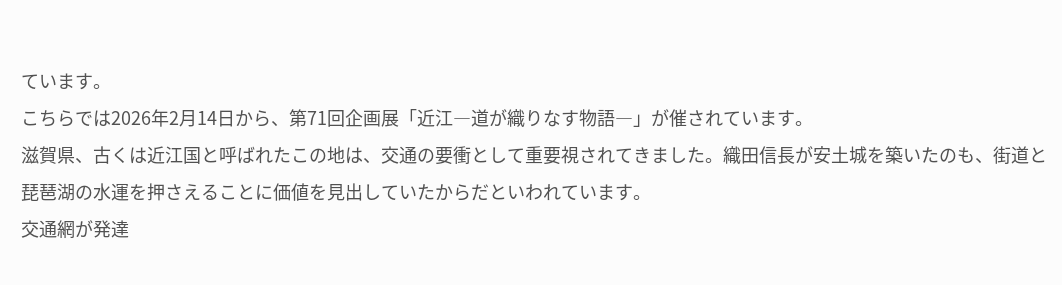ています。
こちらでは2026年2月14日から、第71回企画展「近江―道が織りなす物語―」が催されています。
滋賀県、古くは近江国と呼ばれたこの地は、交通の要衝として重要視されてきました。織田信長が安土城を築いたのも、街道と琵琶湖の水運を押さえることに価値を見出していたからだといわれています。
交通網が発達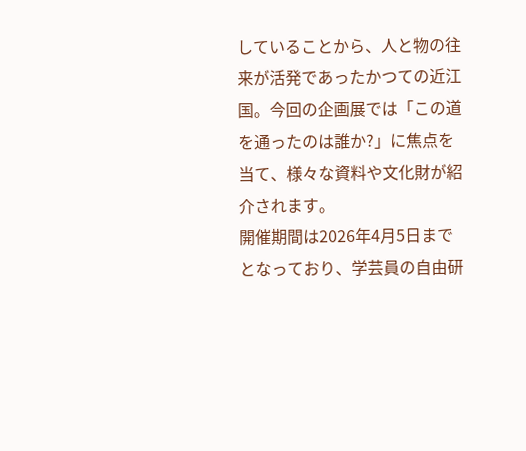していることから、人と物の往来が活発であったかつての近江国。今回の企画展では「この道を通ったのは誰か?」に焦点を当て、様々な資料や文化財が紹介されます。
開催期間は2026年4月5日までとなっており、学芸員の自由研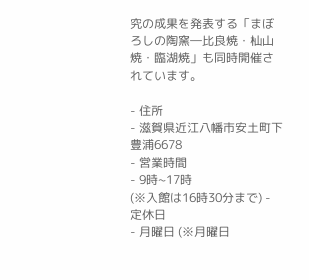究の成果を発表する「まぼろしの陶窯―比良焼・杣山焼・臨湖焼」も同時開催されています。

- 住所
- 滋賀県近江八幡市安土町下豊浦6678
- 営業時間
- 9時~17時
(※入館は16時30分まで) - 定休日
- 月曜日 (※月曜日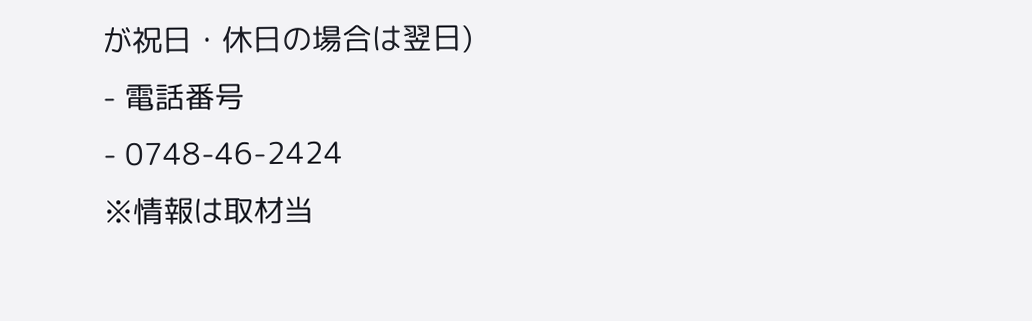が祝日・休日の場合は翌日)
- 電話番号
- 0748-46-2424
※情報は取材当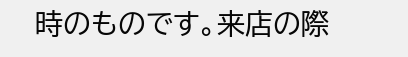時のものです。来店の際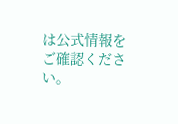は公式情報をご確認ください。